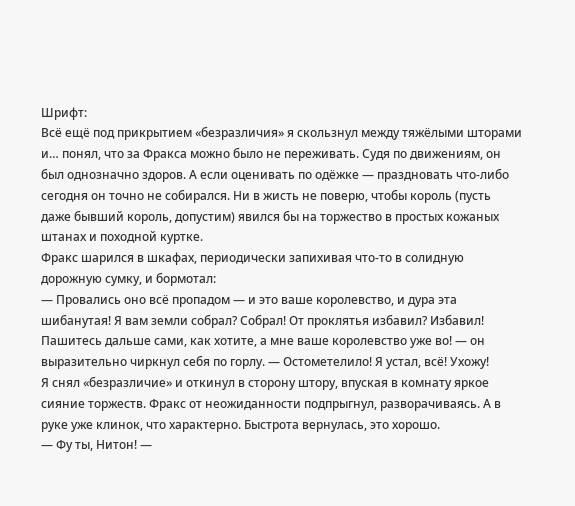Шрифт:
Всё ещё под прикрытием «безразличия» я скользнул между тяжёлыми шторами и… понял, что за Фракса можно было не переживать. Судя по движениям, он был однозначно здоров. А если оценивать по одёжке — праздновать что-либо сегодня он точно не собирался. Ни в жисть не поверю, чтобы король (пусть даже бывший король, допустим) явился бы на торжество в простых кожаных штанах и походной куртке.
Фракс шарился в шкафах, периодически запихивая что-то в солидную дорожную сумку, и бормотал:
— Провались оно всё пропадом — и это ваше королевство, и дура эта шибанутая! Я вам земли собрал? Собрал! От проклятья избавил? Избавил! Пашитесь дальше сами, как хотите, а мне ваше королевство уже во! — он выразительно чиркнул себя по горлу. — Остометелило! Я устал, всё! Ухожу!
Я снял «безразличие» и откинул в сторону штору, впуская в комнату яркое сияние торжеств. Фракс от неожиданности подпрыгнул, разворачиваясь. А в руке уже клинок, что характерно. Быстрота вернулась, это хорошо.
— Фу ты, Нитон! —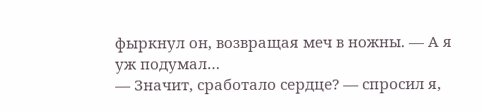фыркнул он, возвращая меч в ножны. — А я уж подумал…
— Значит, сработало сердце? — спросил я,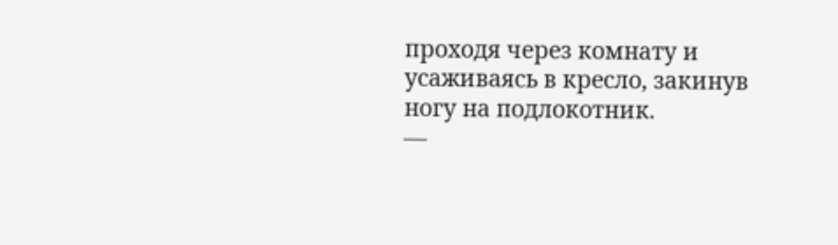проходя через комнату и усаживаясь в кресло, закинув ногу на подлокотник.
—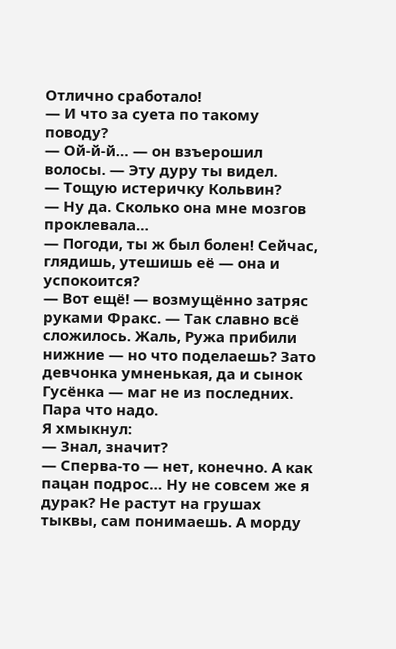Отлично сработало!
— И что за суета по такому поводу?
— Ой-й-й… — он взъерошил волосы. — Эту дуру ты видел.
— Тощую истеричку Кольвин?
— Ну да. Сколько она мне мозгов проклевала…
— Погоди, ты ж был болен! Сейчас, глядишь, утешишь её — она и успокоится?
— Вот ещё! — возмущённо затряс руками Фракс. — Так славно всё сложилось. Жаль, Ружа прибили нижние — но что поделаешь? Зато девчонка умненькая, да и сынок Гусёнка — маг не из последних. Пара что надо.
Я хмыкнул:
— Знал, значит?
— Сперва-то — нет, конечно. А как пацан подрос… Ну не совсем же я дурак? Не растут на грушах тыквы, сам понимаешь. А морду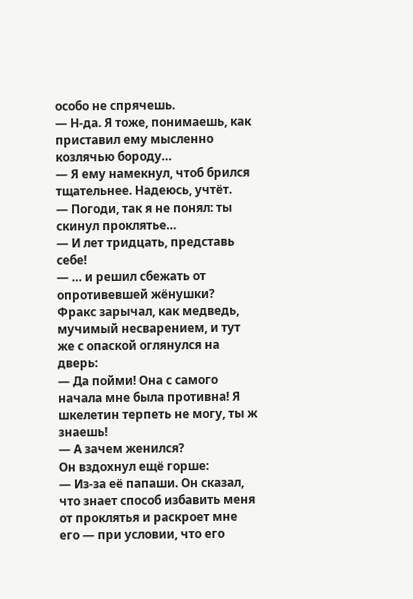особо не спрячешь.
— Н-да. Я тоже, понимаешь, как приставил ему мысленно козлячью бороду…
— Я ему намекнул, чтоб брился тщательнее. Надеюсь, учтёт.
— Погоди, так я не понял: ты скинул проклятье…
— И лет тридцать, представь себе!
— … и решил сбежать от опротивевшей жёнушки?
Фракс зарычал, как медведь, мучимый несварением, и тут же с опаской оглянулся на дверь:
— Да пойми! Она с самого начала мне была противна! Я шкелетин терпеть не могу, ты ж знаешь!
— А зачем женился?
Он вздохнул ещё горше:
— Из-за её папаши. Он сказал, что знает способ избавить меня от проклятья и раскроет мне его — при условии, что его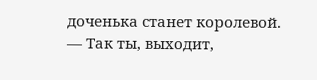доченька станет королевой.
— Так ты, выходит,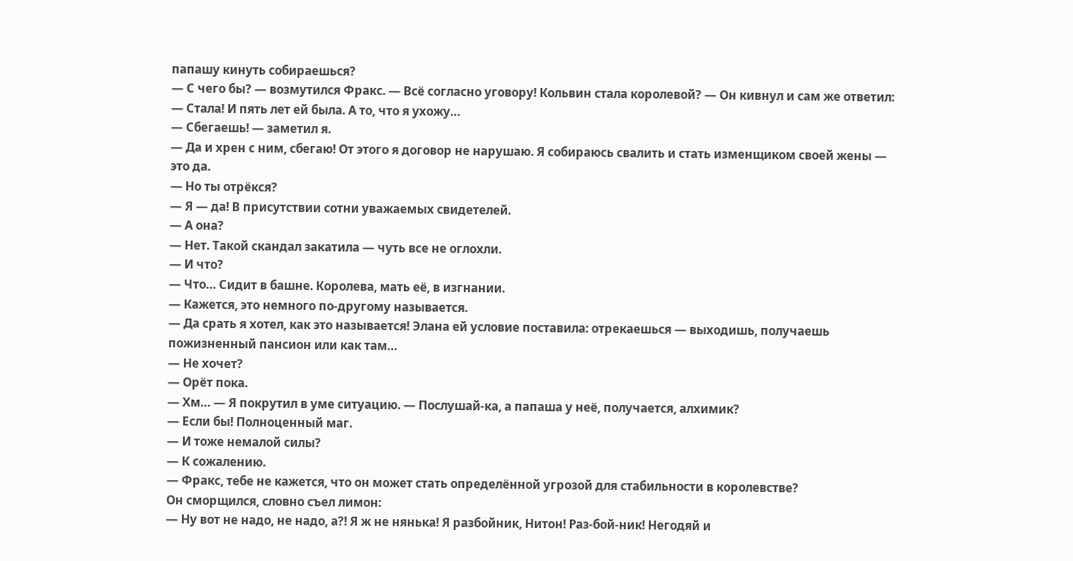папашу кинуть собираешься?
— С чего бы? — возмутился Фракс. — Всё согласно уговору! Кольвин стала королевой? — Он кивнул и сам же ответил: — Стала! И пять лет ей была. А то, что я ухожу…
— Сбегаешь! — заметил я.
— Да и хрен с ним, сбегаю! От этого я договор не нарушаю. Я собираюсь свалить и стать изменщиком своей жены — это да.
— Но ты отрёкся?
— Я — да! В присутствии сотни уважаемых свидетелей.
— А она?
— Нет. Такой скандал закатила — чуть все не оглохли.
— И что?
— Что… Сидит в башне. Королева, мать её, в изгнании.
— Кажется, это немного по-другому называется.
— Да срать я хотел, как это называется! Элана ей условие поставила: отрекаешься — выходишь, получаешь пожизненный пансион или как там…
— Не хочет?
— Орёт пока.
— Хм… — Я покрутил в уме ситуацию. — Послушай-ка, а папаша у неё, получается, алхимик?
— Если бы! Полноценный маг.
— И тоже немалой силы?
— К сожалению.
— Фракс, тебе не кажется, что он может стать определённой угрозой для стабильности в королевстве?
Он сморщился, словно съел лимон:
— Ну вот не надо, не надо, а?! Я ж не нянька! Я разбойник, Нитон! Раз-бой-ник! Негодяй и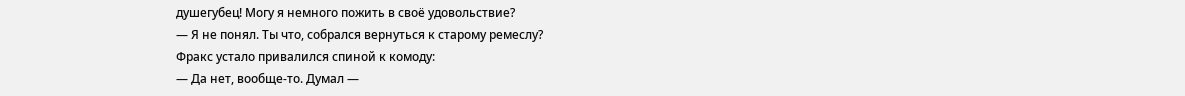душегубец! Могу я немного пожить в своё удовольствие?
— Я не понял. Ты что, собрался вернуться к старому ремеслу?
Фракс устало привалился спиной к комоду:
— Да нет, вообще-то. Думал —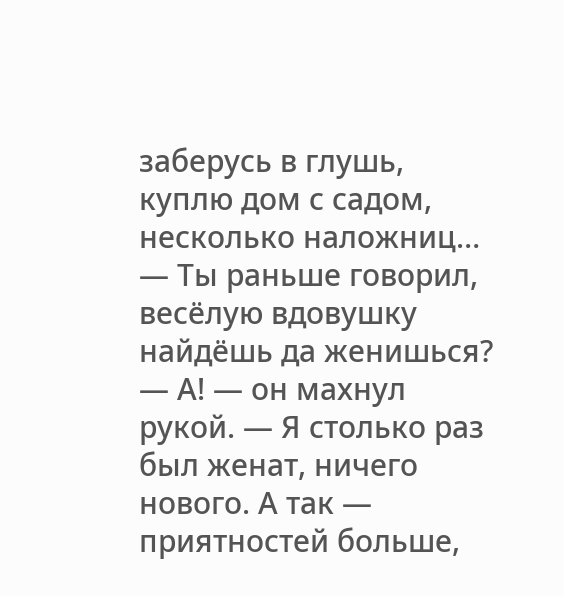заберусь в глушь, куплю дом с садом, несколько наложниц…
— Ты раньше говорил, весёлую вдовушку найдёшь да женишься?
— А! — он махнул рукой. — Я столько раз был женат, ничего нового. А так — приятностей больше,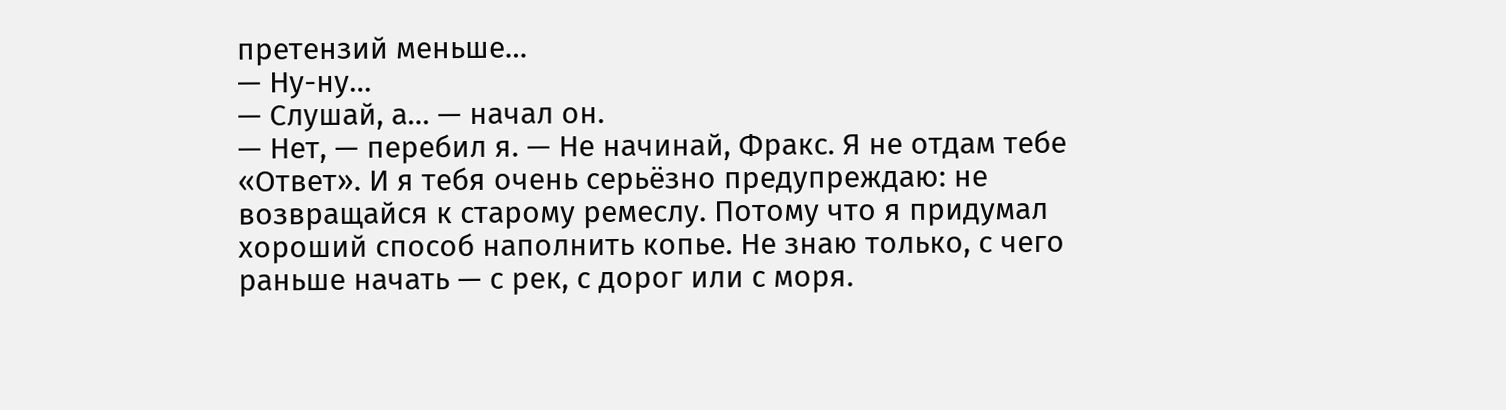претензий меньше…
— Ну-ну…
— Слушай, а… — начал он.
— Нет, — перебил я. — Не начинай, Фракс. Я не отдам тебе «Ответ». И я тебя очень серьёзно предупреждаю: не возвращайся к старому ремеслу. Потому что я придумал хороший способ наполнить копье. Не знаю только, с чего раньше начать — с рек, с дорог или с моря.